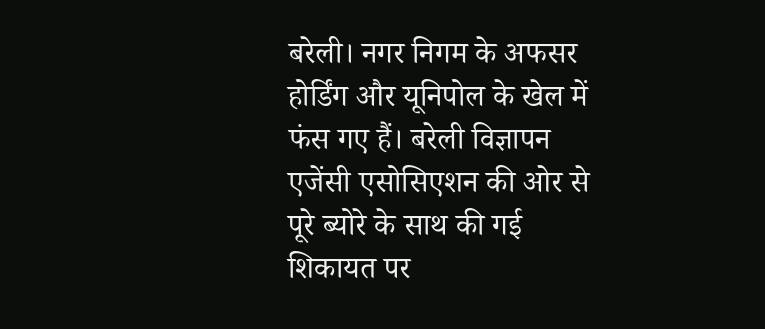बरेली। नगर निगम के अफसर होर्डिंग और यूनिपोल के खेल में फंस गए हैं। बरेली विज्ञापन एजेंसी एसोसिएशन की ओर से पूरे ब्योरे के साथ की गई शिकायत पर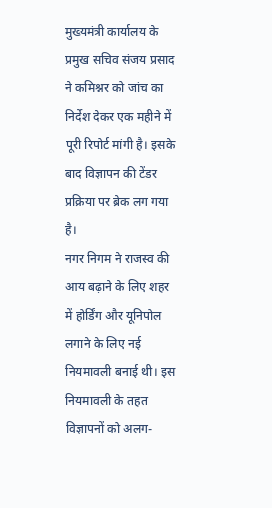मुख्यमंत्री कार्यालय के प्रमुख सचिव संजय प्रसाद ने कमिश्नर को जांच का निर्देश देकर एक महीने में पूरी रिपोर्ट मांगी है। इसके बाद विज्ञापन की टेंडर प्रक्रिया पर ब्रेक लग गया है।
नगर निगम ने राजस्व की आय बढ़ाने के लिए शहर में होर्डिंग और यूनिपोल लगाने के लिए नई नियमावली बनाई थी। इस नियमावली के तहत विज्ञापनों को अलग-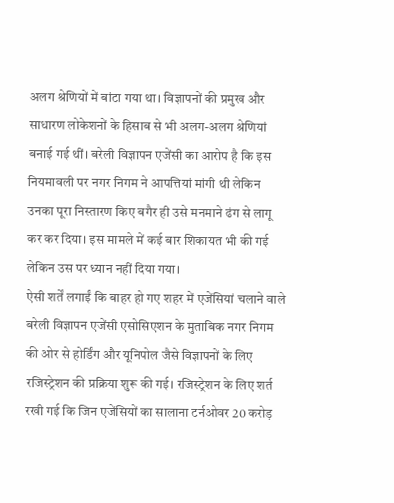अलग श्रेणियों में बांटा गया था। विज्ञापनों की प्रमुख और साधारण लोकेशनों के हिसाब से भी अलग-अलग श्रेणियां बनाई गई थीं। बरेली विज्ञापन एजेंसी का आरोप है कि इस नियमावली पर नगर निगम ने आपत्तियां मांगी थी लेकिन उनका पूरा निस्तारण किए बगैर ही उसे मनमाने ढंग से लागू कर कर दिया। इस मामले में कई बार शिकायत भी की गई लेकिन उस पर ध्यान नहीं दिया गया।
ऐसी शर्तें लगाईं कि बाहर हो गए शहर में एजेंसियां चलाने वाले
बरेली विज्ञापन एजेंसी एसोसिएशन के मुताबिक नगर निगम की ओर से होर्डिंग और यूनिपोल जैसे विज्ञापनों के लिए रजिस्ट्रेशन की प्रक्रिया शुरू की गई। रजिस्ट्रेशन के लिए शर्त रखी गई कि जिन एजेंसियों का सालाना टर्नओवर 20 करोड़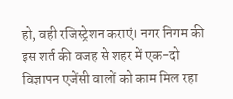हो, वही रजिस्ट्रेशन कराएं। नगर निगम की इस शर्त की वजह से शहर में एक-दो विज्ञापन एजेंसी वालों को काम मिल रहा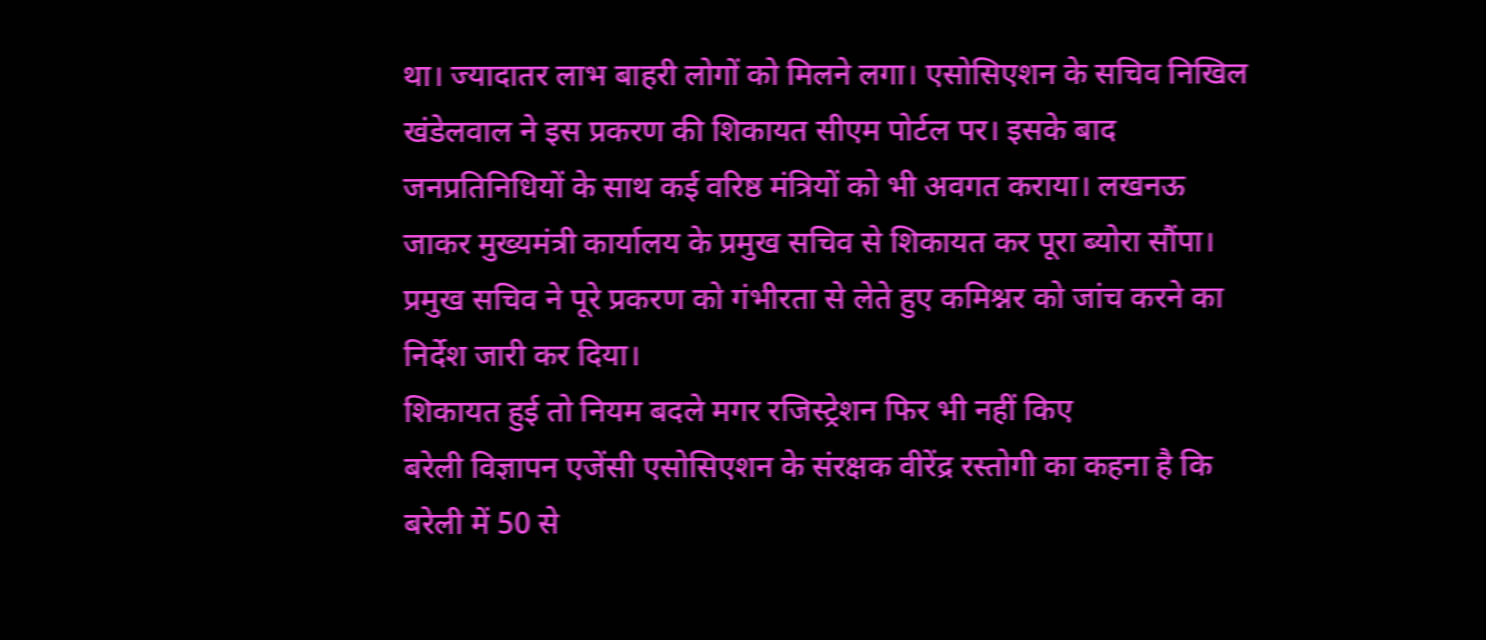था। ज्यादातर लाभ बाहरी लोगों को मिलने लगा। एसोसिएशन के सचिव निखिल खंडेलवाल ने इस प्रकरण की शिकायत सीएम पोर्टल पर। इसके बाद जनप्रतिनिधियों के साथ कई वरिष्ठ मंत्रियों को भी अवगत कराया। लखनऊ जाकर मुख्यमंत्री कार्यालय के प्रमुख सचिव से शिकायत कर पूरा ब्योरा सौंपा। प्रमुख सचिव ने पूरे प्रकरण को गंभीरता से लेते हुए कमिश्नर को जांच करने का निर्देश जारी कर दिया।
शिकायत हुई तो नियम बदले मगर रजिस्ट्रेशन फिर भी नहीं किए
बरेली विज्ञापन एजेंसी एसोसिएशन के संरक्षक वीरेंद्र रस्तोगी का कहना है कि बरेली में 50 से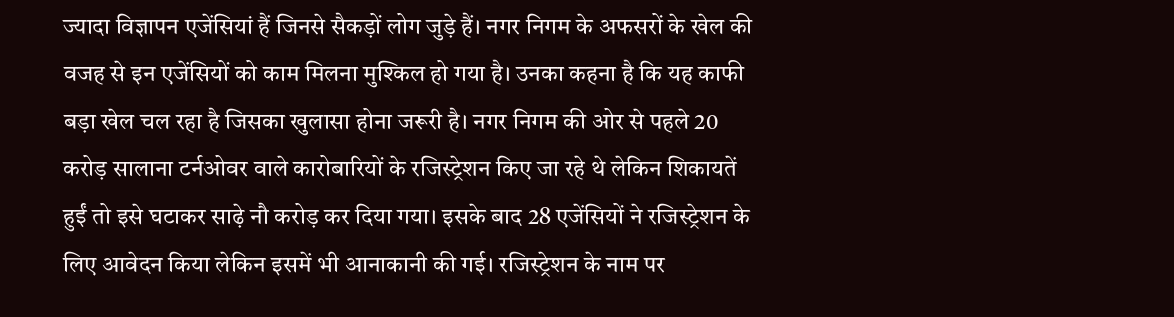ज्यादा विज्ञापन एजेंसियां हैं जिनसे सैकड़ों लोग जुड़े हैं। नगर निगम के अफसरों के खेल की वजह से इन एजेंसियों को काम मिलना मुश्किल हो गया है। उनका कहना है कि यह काफी बड़ा खेल चल रहा है जिसका खुलासा होना जरूरी है। नगर निगम की ओर से पहले 20 करोड़ सालाना टर्नओवर वाले कारोबारियों के रजिस्ट्रेशन किए जा रहे थे लेकिन शिकायतें हुईं तो इसे घटाकर साढ़े नौ करोड़ कर दिया गया। इसके बाद 28 एजेंसियों ने रजिस्ट्रेशन के लिए आवेदन किया लेकिन इसमें भी आनाकानी की गई। रजिस्ट्रेशन के नाम पर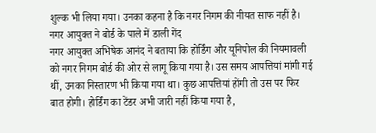शुल्क भी लिया गया। उनका कहना है कि नगर निगम की नीयत साफ नहीं है।
नगर आयुक्त ने बोर्ड के पाले में डाली गेंद
नगर आयुक्त अभिषेक आनंद ने बताया कि होर्डिंग और यूनिपोल की नियमावली को नगर निगम बोर्ड की ओर से लागू किया गया है। उस समय आपत्तियां मांगी गई थीं, उनका निस्तारण भी किया गया था। कुछ आपत्तियां होंगी तो उस पर फिर बात होगी। होर्डिंग का टेंडर अभी जारी नहीं किया गया है,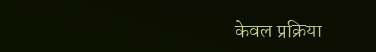केवल प्रक्रिया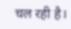चल रही है।